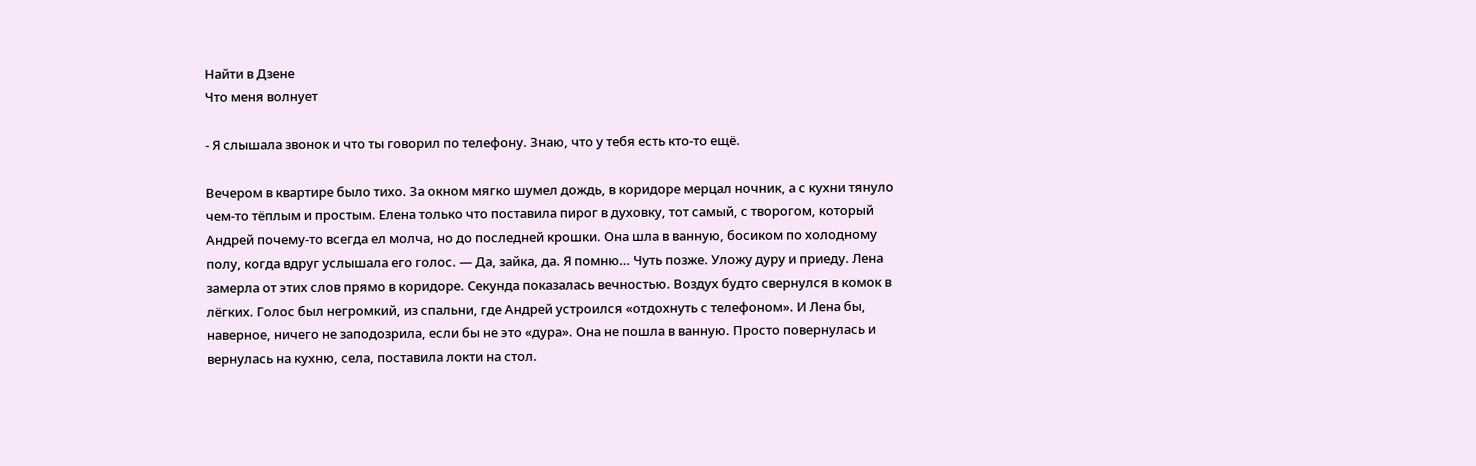Найти в Дзене
Что меня волнует

- Я слышала звонок и что ты говорил по телефону. Знаю, что у тебя есть кто-то ещё.

Вечером в квартире было тихо. За окном мягко шумел дождь, в коридоре мерцал ночник, а с кухни тянуло чем-то тёплым и простым. Елена только что поставила пирог в духовку, тот самый, с творогом, который Андрей почему-то всегда ел молча, но до последней крошки. Она шла в ванную, босиком по холодному полу, когда вдруг услышала его голос. — Да, зайка, да. Я помню… Чуть позже. Уложу дуру и приеду. Лена замерла от этих слов прямо в коридоре. Секунда показалась вечностью. Воздух будто свернулся в комок в лёгких. Голос был негромкий, из спальни, где Андрей устроился «отдохнуть с телефоном». И Лена бы, наверное, ничего не заподозрила, если бы не это «дура». Она не пошла в ванную. Просто повернулась и вернулась на кухню, села, поставила локти на стол.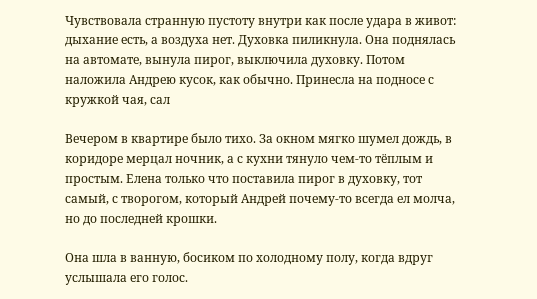Чувствовала странную пустоту внутри как после удара в живот: дыхание есть, а воздуха нет. Духовка пиликнула. Она поднялась на автомате, вынула пирог, выключила духовку. Потом наложила Андрею кусок, как обычно. Принесла на подносе с кружкой чая, сал

Вечером в квартире было тихо. За окном мягко шумел дождь, в коридоре мерцал ночник, а с кухни тянуло чем-то тёплым и простым. Елена только что поставила пирог в духовку, тот самый, с творогом, который Андрей почему-то всегда ел молча, но до последней крошки.

Она шла в ванную, босиком по холодному полу, когда вдруг услышала его голос.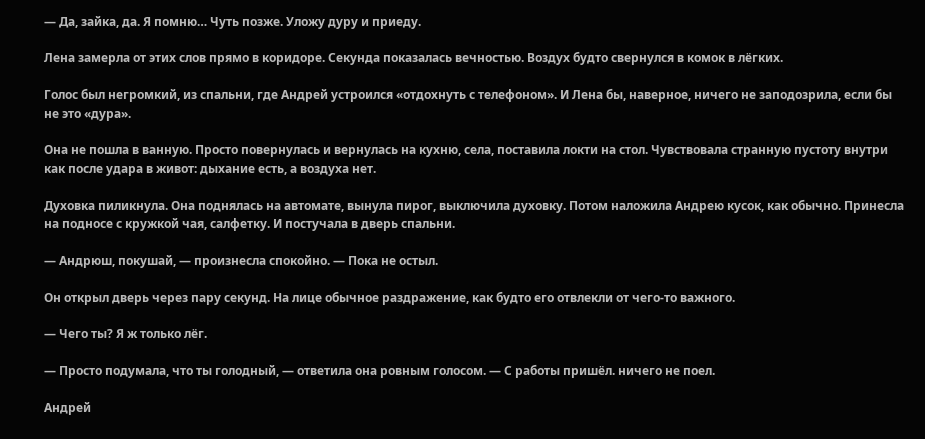— Да, зайка, да. Я помню… Чуть позже. Уложу дуру и приеду.

Лена замерла от этих слов прямо в коридоре. Секунда показалась вечностью. Воздух будто свернулся в комок в лёгких.

Голос был негромкий, из спальни, где Андрей устроился «отдохнуть с телефоном». И Лена бы, наверное, ничего не заподозрила, если бы не это «дура».

Она не пошла в ванную. Просто повернулась и вернулась на кухню, села, поставила локти на стол. Чувствовала странную пустоту внутри как после удара в живот: дыхание есть, а воздуха нет.

Духовка пиликнула. Она поднялась на автомате, вынула пирог, выключила духовку. Потом наложила Андрею кусок, как обычно. Принесла на подносе с кружкой чая, салфетку. И постучала в дверь спальни.

— Андрюш, покушай, — произнесла спокойно. — Пока не остыл.

Он открыл дверь через пару секунд. На лице обычное раздражение, как будто его отвлекли от чего-то важного.

— Чего ты? Я ж только лёг.

— Просто подумала, что ты голодный, — ответила она ровным голосом. — С работы пришёл. ничего не поел.

Андрей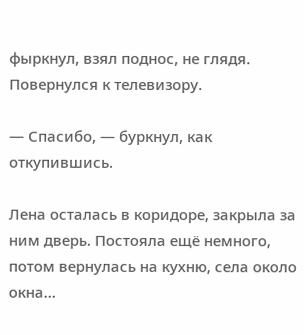фыркнул, взял поднос, не глядя. Повернулся к телевизору.

— Спасибо, — буркнул, как откупившись.

Лена осталась в коридоре, закрыла за ним дверь. Постояла ещё немного, потом вернулась на кухню, села около окна…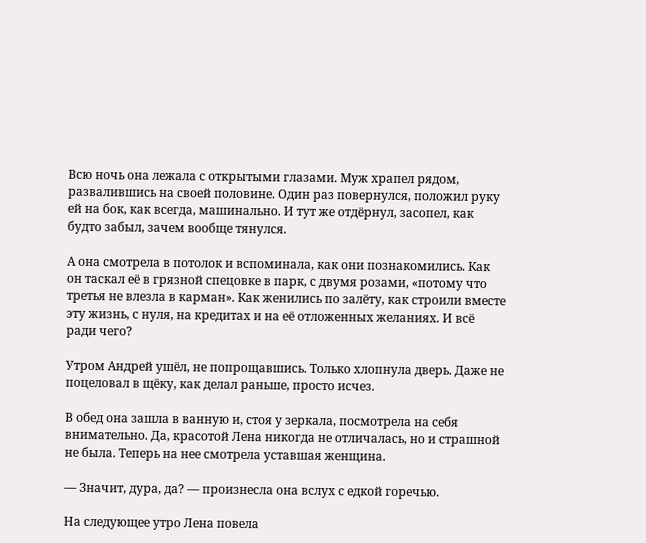Всю ночь она лежала с открытыми глазами. Муж храпел рядом, развалившись на своей половине. Один раз повернулся, положил руку ей на бок, как всегда, машинально. И тут же отдёрнул, засопел, как будто забыл, зачем вообще тянулся.

А она смотрела в потолок и вспоминала, как они познакомились. Как он таскал её в грязной спецовке в парк, с двумя розами, «потому что третья не влезла в карман». Как женились по залёту, как строили вместе эту жизнь, с нуля, на кредитах и на её отложенных желаниях. И всё ради чего?

Утром Андрей ушёл, не попрощавшись. Только хлопнула дверь. Даже не поцеловал в щёку, как делал раньше, просто исчез.

В обед она зашла в ванную и, стоя у зеркала, посмотрела на себя внимательно. Да, красотой Лена никогда не отличалась, но и страшной не была. Теперь на нее смотрела уставшая женщина.

— Значит, дура, да? — произнесла она вслух с едкой горечью.

На следующее утро Лена повела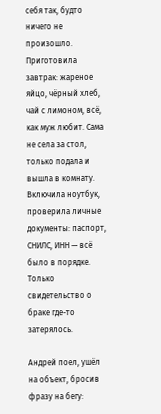себя так, будто ничего не произошло. Приготовила завтрак: жареное яйцо, чёрный хлеб, чай с лимоном, всё, как муж любит. Сама не села за стол, только подала и вышла в комнату. Включила ноутбук, проверила личные документы: паспорт, СНИЛС, ИНН — всё было в порядке. Только свидетельство о браке где-то затерялось.

Андрей поел, ушёл на объект, бросив фразу на бегу: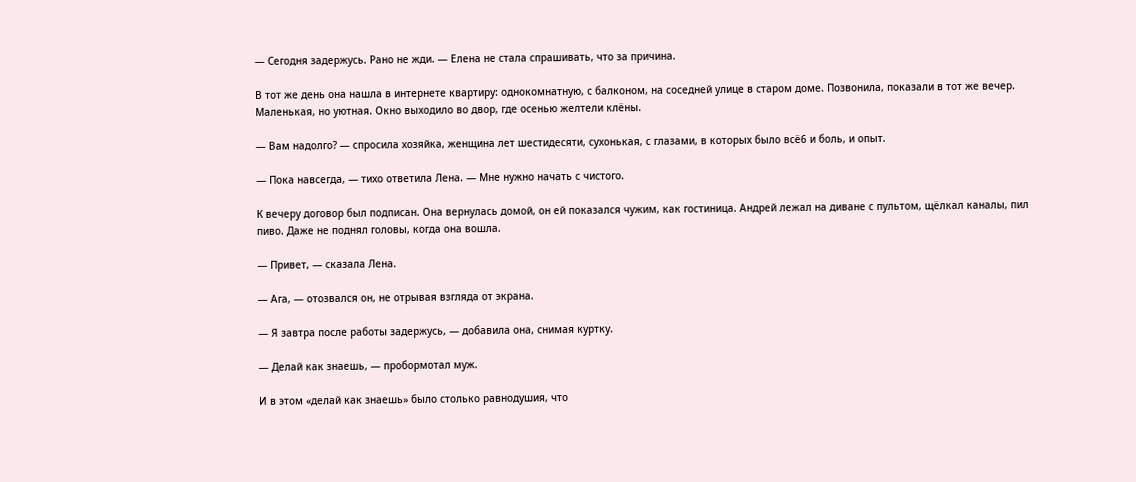— Сегодня задержусь. Рано не жди. — Елена не стала спрашивать, что за причина.

В тот же день она нашла в интернете квартиру: однокомнатную, с балконом, на соседней улице в старом доме. Позвонила, показали в тот же вечер. Маленькая, но уютная. Окно выходило во двор, где осенью желтели клёны.

— Вам надолго? — спросила хозяйка, женщина лет шестидесяти, сухонькая, с глазами, в которых было всё6 и боль, и опыт.

— Пока навсегда, — тихо ответила Лена. — Мне нужно начать с чистого.

К вечеру договор был подписан. Она вернулась домой, он ей показался чужим, как гостиница. Андрей лежал на диване с пультом, щёлкал каналы, пил пиво. Даже не поднял головы, когда она вошла.

— Привет, — сказала Лена.

— Ага, — отозвался он, не отрывая взгляда от экрана.

— Я завтра после работы задержусь, — добавила она, снимая куртку.

— Делай как знаешь, — пробормотал муж.

И в этом «делай как знаешь» было столько равнодушия, что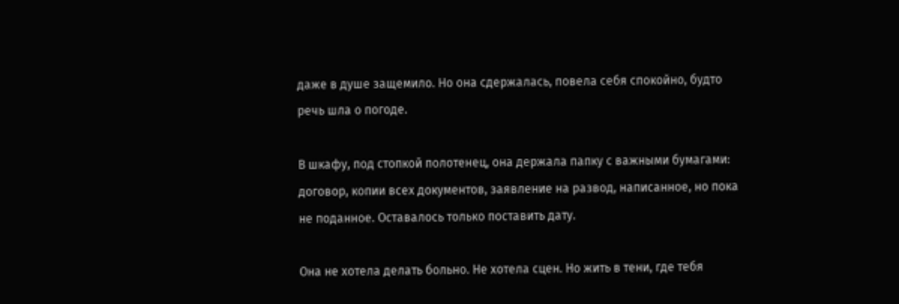даже в душе защемило. Но она сдержалась, повела себя спокойно, будто речь шла о погоде.

В шкафу, под стопкой полотенец, она держала папку с важными бумагами: договор, копии всех документов, заявление на развод, написанное, но пока не поданное. Оставалось только поставить дату.

Она не хотела делать больно. Не хотела сцен. Но жить в тени, где тебя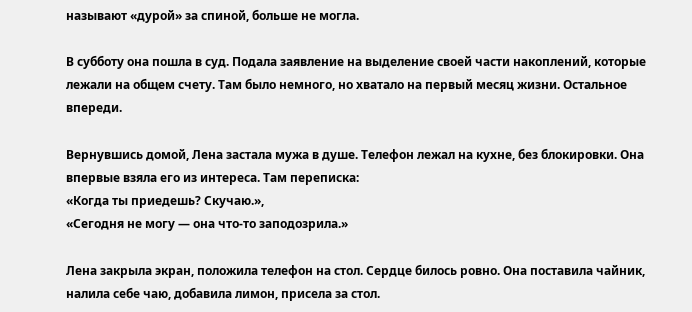называют «дурой» за спиной, больше не могла.

В субботу она пошла в суд. Подала заявление на выделение своей части накоплений, которые лежали на общем счету. Там было немного, но хватало на первый месяц жизни. Остальное впереди.

Вернувшись домой, Лена застала мужа в душе. Телефон лежал на кухне, без блокировки. Она впервые взяла его из интереса. Там переписка:
«Когда ты приедешь? Скучаю.»,
«Сегодня не могу — она что-то заподозрила.»

Лена закрыла экран, положила телефон на стол. Сердце билось ровно. Она поставила чайник, налила себе чаю, добавила лимон, присела за стол.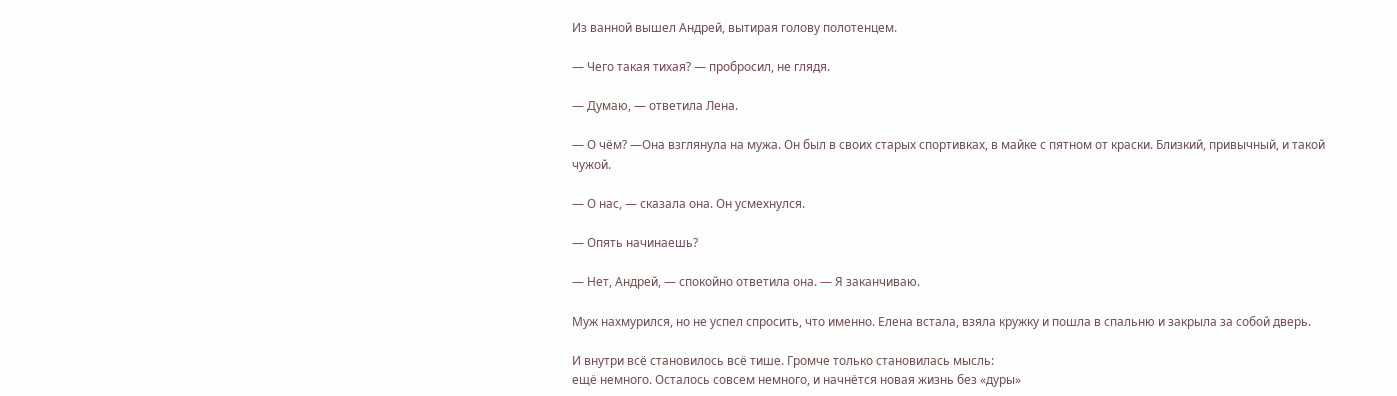Из ванной вышел Андрей, вытирая голову полотенцем.

— Чего такая тихая? — пробросил, не глядя.

— Думаю, — ответила Лена.

— О чём? —Она взглянула на мужа. Он был в своих старых спортивках, в майке с пятном от краски. Близкий, привычный, и такой чужой.

— О нас, — сказала она. Он усмехнулся.

— Опять начинаешь?

— Нет, Андрей, — спокойно ответила она. — Я заканчиваю.

Муж нахмурился, но не успел спросить, что именно. Елена встала, взяла кружку и пошла в спальню и закрыла за собой дверь.

И внутри всё становилось всё тише. Громче только становилась мысль:
ещё немного. Осталось совсем немного, и начнётся новая жизнь без «дуры»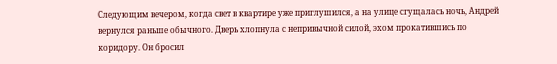Следующим вечером, когда свет в квартире уже приглушился, а на улице сгущалась ночь, Андрей вернулся раньше обычного. Дверь хлопнула с непривычной силой, эхом прокатившись по коридору. Он бросил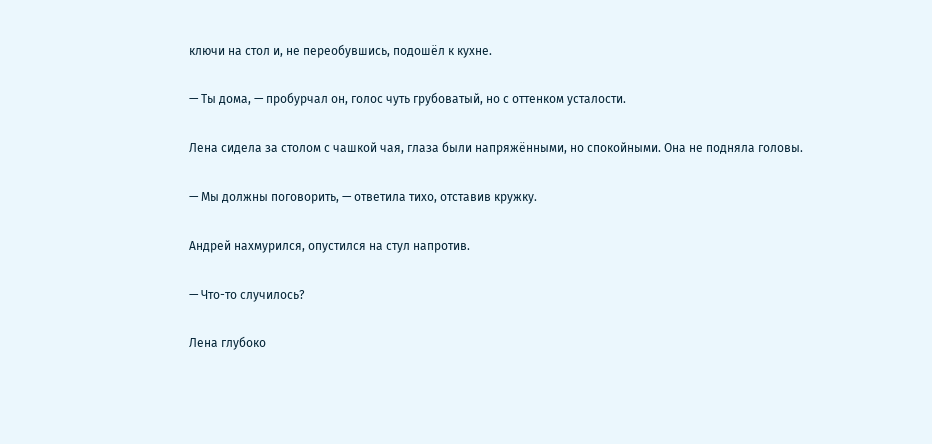ключи на стол и, не переобувшись, подошёл к кухне.

— Ты дома, — пробурчал он, голос чуть грубоватый, но с оттенком усталости.

Лена сидела за столом с чашкой чая, глаза были напряжёнными, но спокойными. Она не подняла головы.

— Мы должны поговорить, — ответила тихо, отставив кружку.

Андрей нахмурился, опустился на стул напротив.

— Что-то случилось?

Лена глубоко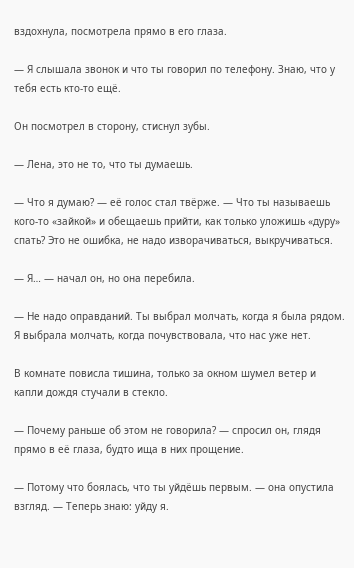вздохнула, посмотрела прямо в его глаза.

— Я слышала звонок и что ты говорил по телефону. Знаю, что у тебя есть кто-то ещё.

Он посмотрел в сторону, стиснул зубы.

— Лена, это не то, что ты думаешь.

— Что я думаю? — её голос стал твёрже. — Что ты называешь кого-то «зайкой» и обещаешь прийти, как только уложишь «дуру» спать? Это не ошибка, не надо изворачиваться, выкручиваться.

— Я… — начал он, но она перебила.

— Не надо оправданий. Ты выбрал молчать, когда я была рядом. Я выбрала молчать, когда почувствовала, что нас уже нет.

В комнате повисла тишина, только за окном шумел ветер и капли дождя стучали в стекло.

— Почему раньше об этом не говорила? — спросил он, глядя прямо в её глаза, будто ища в них прощение.

— Потому что боялась, что ты уйдёшь первым. — она опустила взгляд. — Теперь знаю: уйду я.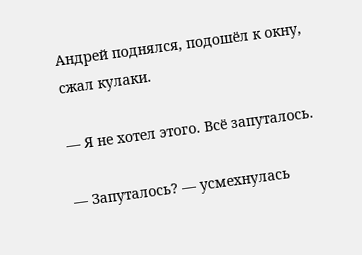Андрей поднялся, подошёл к окну, сжал кулаки.

— Я не хотел этого. Всё запуталось.

— Запуталось? — усмехнулась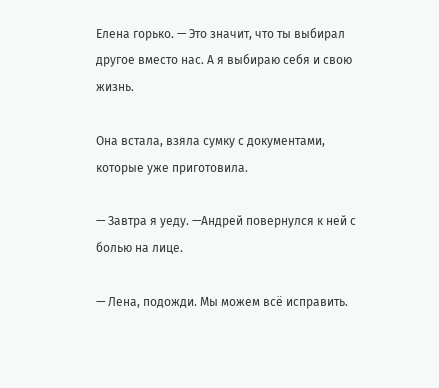Елена горько. — Это значит, что ты выбирал другое вместо нас. А я выбираю себя и свою жизнь.

Она встала, взяла сумку с документами, которые уже приготовила.

— Завтра я уеду. —Андрей повернулся к ней с болью на лице.

— Лена, подожди. Мы можем всё исправить.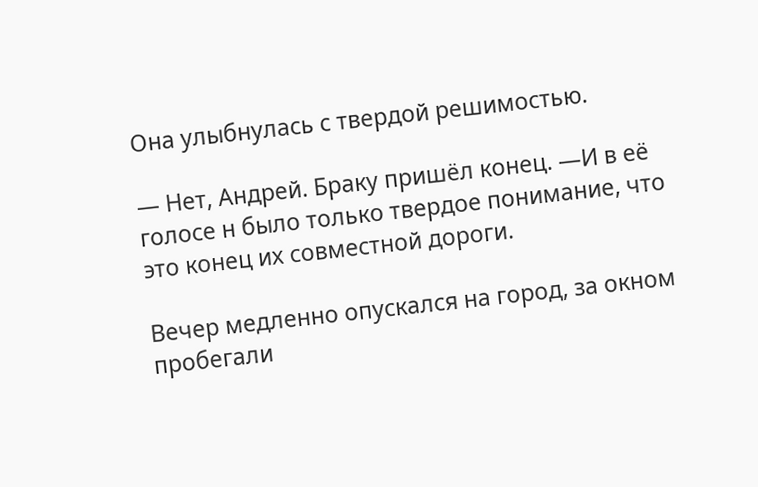Она улыбнулась с твердой решимостью.

— Нет, Андрей. Браку пришёл конец. —И в её голосе н было только твердое понимание, что это конец их совместной дороги.

Вечер медленно опускался на город, за окном пробегали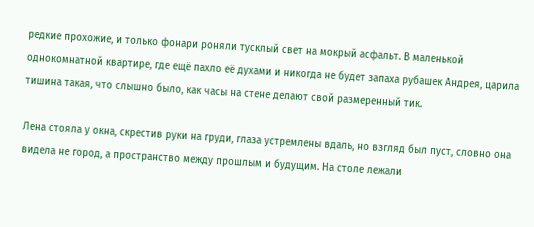редкие прохожие, и только фонари роняли тусклый свет на мокрый асфальт. В маленькой однокомнатной квартире, где ещё пахло её духами и никогда не будет запаха рубашек Андрея, царила тишина такая, что слышно было, как часы на стене делают свой размеренный тик.

Лена стояла у окна, скрестив руки на груди, глаза устремлены вдаль, но взгляд был пуст, словно она видела не город, а пространство между прошлым и будущим. На столе лежали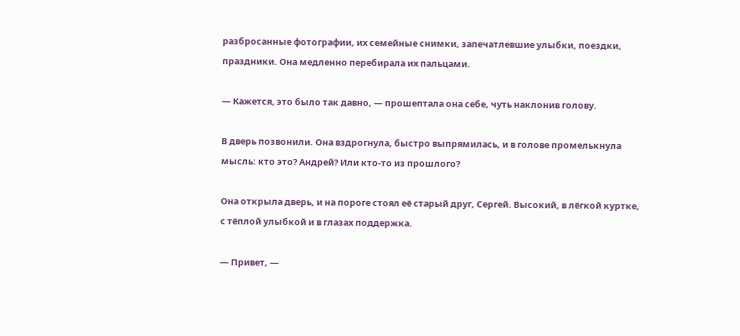разбросанные фотографии, их семейные снимки, запечатлевшие улыбки, поездки, праздники. Она медленно перебирала их пальцами.

— Кажется, это было так давно, — прошептала она себе, чуть наклонив голову.

В дверь позвонили. Она вздрогнула, быстро выпрямилась, и в голове промелькнула мысль: кто это? Андрей? Или кто-то из прошлого?

Она открыла дверь, и на пороге стоял её старый друг, Сергей. Высокий, в лёгкой куртке, с тёплой улыбкой и в глазах поддержка.

— Привет, —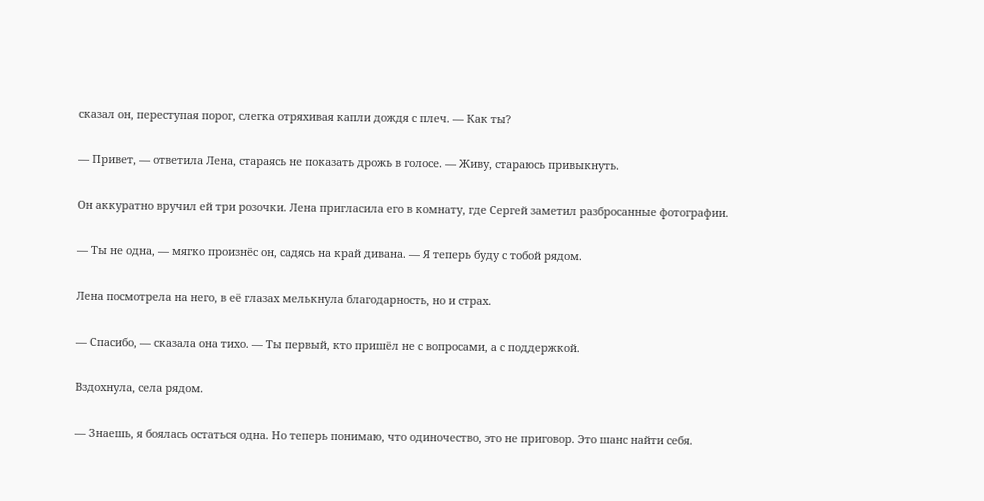сказал он, переступая порог, слегка отряхивая капли дождя с плеч. — Как ты?

— Привет, — ответила Лена, стараясь не показать дрожь в голосе. — Живу, стараюсь привыкнуть.

Он аккуратно вручил ей три розочки. Лена пригласила его в комнату, где Сергей заметил разбросанные фотографии.

— Ты не одна, — мягко произнёс он, садясь на край дивана. — Я теперь буду с тобой рядом.

Лена посмотрела на него, в её глазах мелькнула благодарность, но и страх.

— Спасибо, — сказала она тихо. — Ты первый, кто пришёл не с вопросами, а с поддержкой.

Вздохнула, села рядом.

— Знаешь, я боялась остаться одна. Но теперь понимаю, что одиночество, это не приговор. Это шанс найти себя.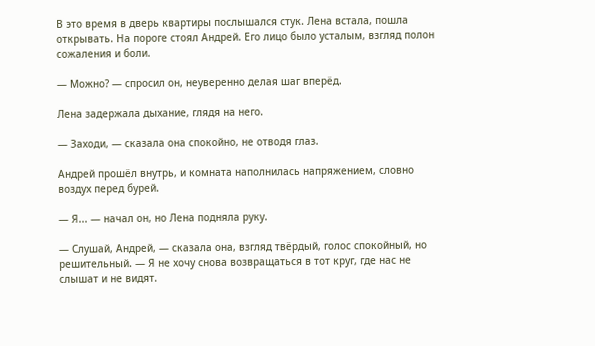В это время в дверь квартиры послышался стук. Лена встала, пошла открывать. На пороге стоял Андрей. Его лицо было усталым, взгляд полон сожаления и боли.

— Можно? — спросил он, неуверенно делая шаг вперёд.

Лена задержала дыхание, глядя на него.

— Заходи, — сказала она спокойно, не отводя глаз.

Андрей прошёл внутрь, и комната наполнилась напряжением, словно воздух перед бурей.

— Я... — начал он, но Лена подняла руку.

— Слушай, Андрей, — сказала она, взгляд твёрдый, голос спокойный, но решительный. — Я не хочу снова возвращаться в тот круг, где нас не слышат и не видят.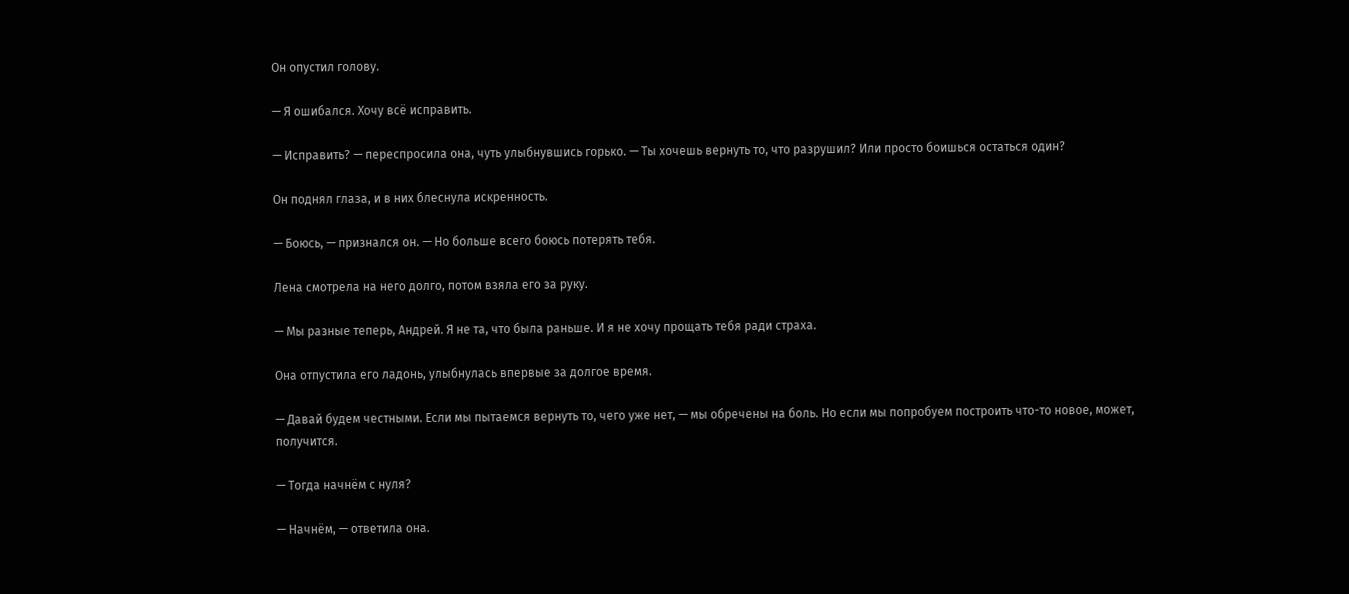Он опустил голову.

— Я ошибался. Хочу всё исправить.

— Исправить? — переспросила она, чуть улыбнувшись горько. — Ты хочешь вернуть то, что разрушил? Или просто боишься остаться один?

Он поднял глаза, и в них блеснула искренность.

— Боюсь, — признался он. — Но больше всего боюсь потерять тебя.

Лена смотрела на него долго, потом взяла его за руку.

— Мы разные теперь, Андрей. Я не та, что была раньше. И я не хочу прощать тебя ради страха.

Она отпустила его ладонь, улыбнулась впервые за долгое время.

— Давай будем честными. Если мы пытаемся вернуть то, чего уже нет, — мы обречены на боль. Но если мы попробуем построить что-то новое, может, получится.

— Тогда начнём с нуля?

— Начнём, — ответила она.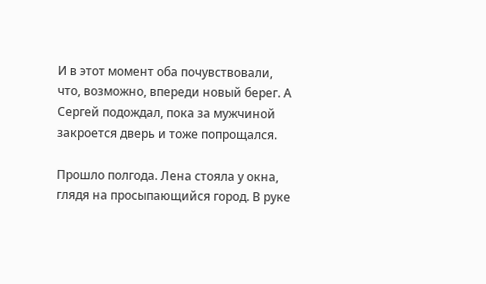И в этот момент оба почувствовали, что, возможно, впереди новый берег. А Сергей подождал, пока за мужчиной закроется дверь и тоже попрощался.

Прошло полгода. Лена стояла у окна, глядя на просыпающийся город. В руке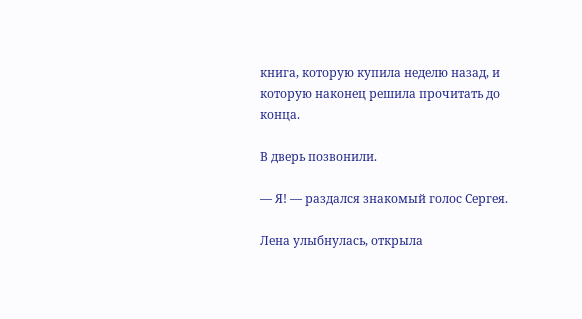книга, которую купила неделю назад, и которую наконец решила прочитать до конца.

В дверь позвонили.

— Я! — раздался знакомый голос Сергея.

Лена улыбнулась, открыла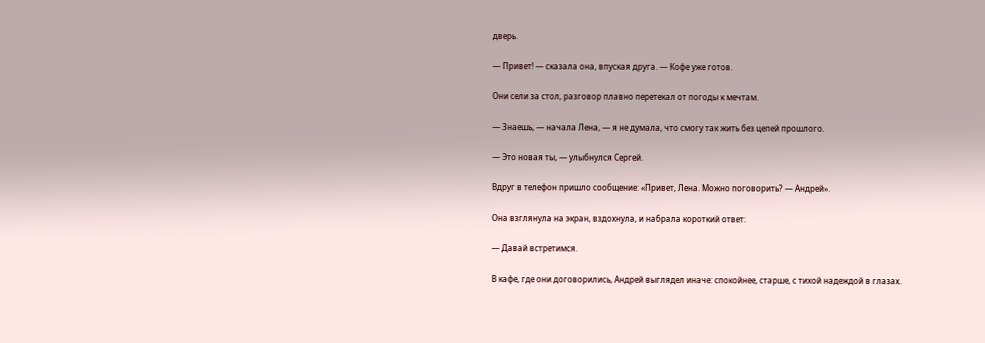дверь.

— Привет! — сказала она, впуская друга. — Кофе уже готов.

Они сели за стол, разговор плавно перетекал от погоды к мечтам.

— Знаешь, — начала Лена, — я не думала, что смогу так жить без цепей прошлого.

— Это новая ты, — улыбнулся Сергей.

Вдруг в телефон пришло сообщение: «Привет, Лена. Можно поговорить? — Андрей».

Она взглянула на экран, вздохнула, и набрала короткий ответ:

— Давай встретимся.

В кафе, где они договорились, Андрей выглядел иначе: спокойнее, старше, с тихой надеждой в глазах.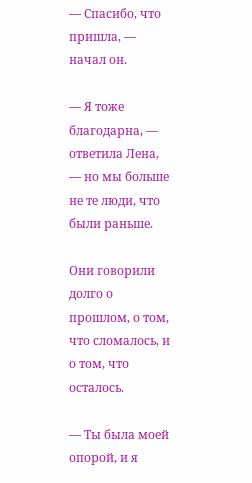— Спасибо, что пришла, — начал он.

— Я тоже благодарна, — ответила Лена, — но мы больше не те люди, что были раньше.

Они говорили долго о прошлом, о том, что сломалось, и о том, что осталось.

— Ты была моей опорой, и я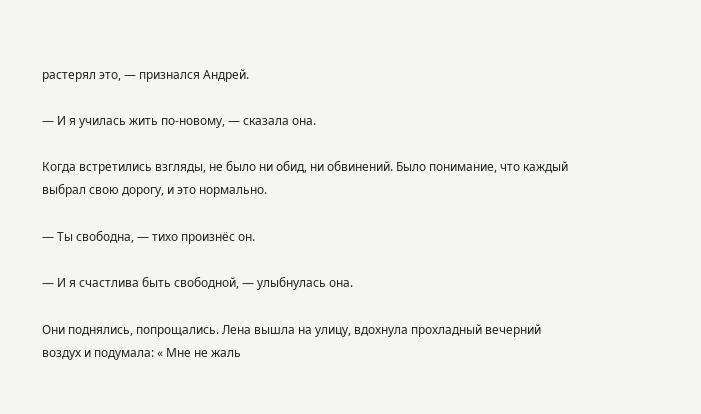растерял это, — признался Андрей.

— И я училась жить по-новому, — сказала она.

Когда встретились взгляды, не было ни обид, ни обвинений. Было понимание, что каждый выбрал свою дорогу, и это нормально.

— Ты свободна, — тихо произнёс он.

— И я счастлива быть свободной, — улыбнулась она.

Они поднялись, попрощались. Лена вышла на улицу, вдохнула прохладный вечерний воздух и подумала: « Мне не жаль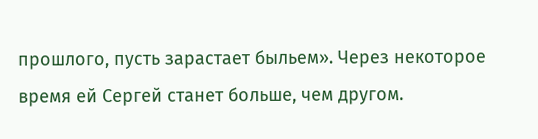прошлого, пусть зарастает быльем». Через некоторое время ей Сергей станет больше, чем другом.